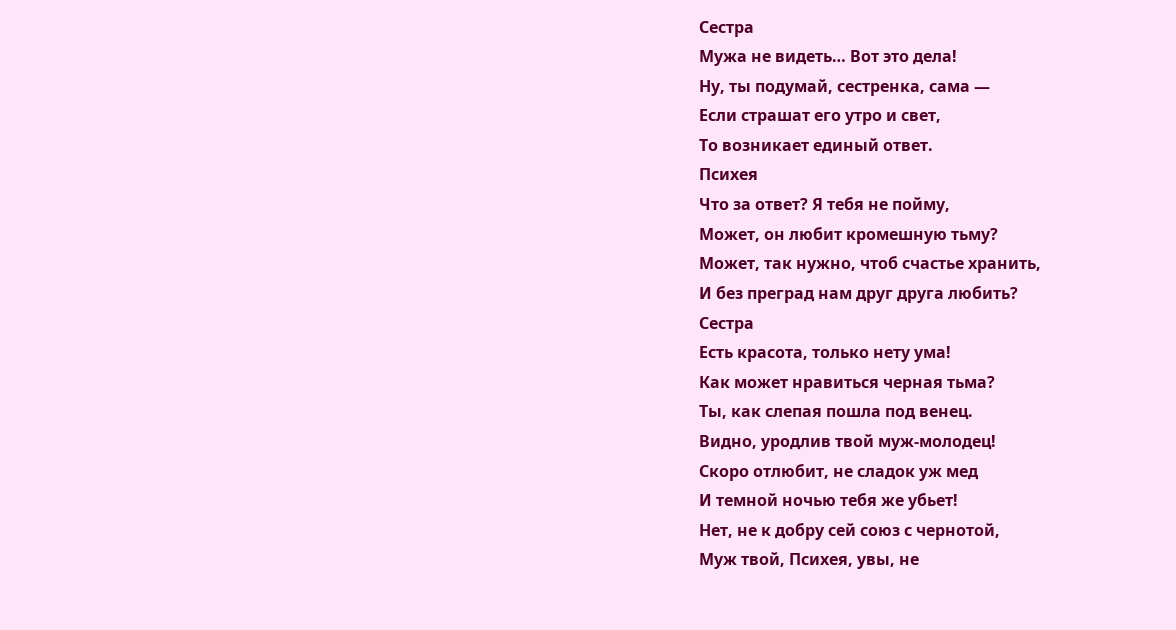Сестра
Мужа не видеть… Вот это дела!
Ну, ты подумай, сестренка, сама —
Если страшат его утро и свет,
То возникает единый ответ.
Психея
Что за ответ? Я тебя не пойму,
Может, он любит кромешную тьму?
Может, так нужно, чтоб счастье хранить,
И без преград нам друг друга любить?
Сестра
Есть красота, только нету ума!
Как может нравиться черная тьма?
Ты, как слепая пошла под венец.
Видно, уродлив твой муж-молодец!
Скоро отлюбит, не сладок уж мед
И темной ночью тебя же убьет!
Нет, не к добру сей союз с чернотой,
Муж твой, Психея, увы, не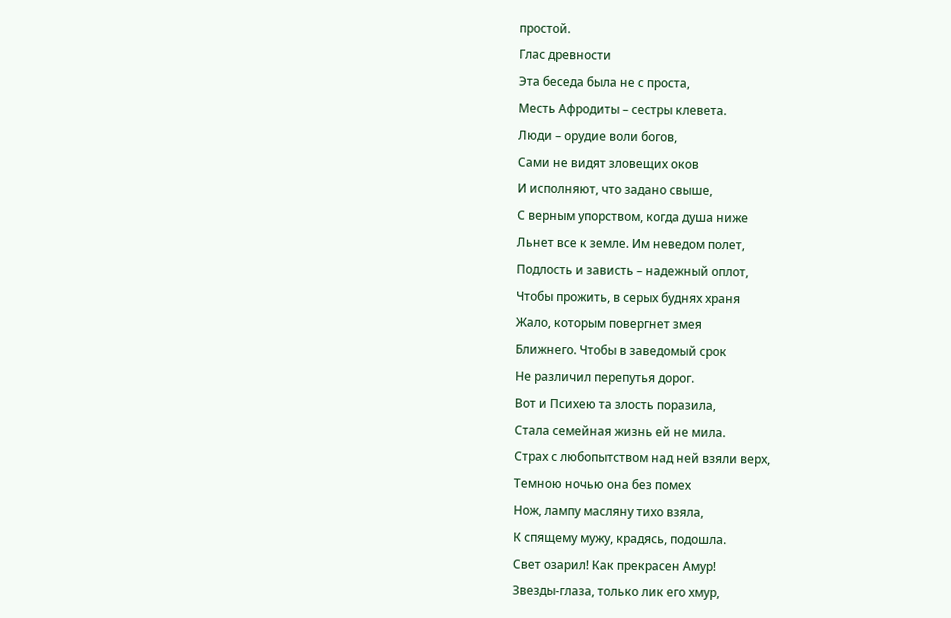простой.
Глас древности
Эта беседа была не с проста,
Месть Афродиты – сестры клевета.
Люди – орудие воли богов,
Сами не видят зловещих оков
И исполняют, что задано свыше,
С верным упорством, когда душа ниже
Льнет все к земле. Им неведом полет,
Подлость и зависть – надежный оплот,
Чтобы прожить, в серых буднях храня
Жало, которым повергнет змея
Ближнего. Чтобы в заведомый срок
Не различил перепутья дорог.
Вот и Психею та злость поразила,
Стала семейная жизнь ей не мила.
Страх с любопытством над ней взяли верх,
Темною ночью она без помех
Нож, лампу масляну тихо взяла,
К спящему мужу, крадясь, подошла.
Свет озарил! Как прекрасен Амур!
Звезды-глаза, только лик его хмур,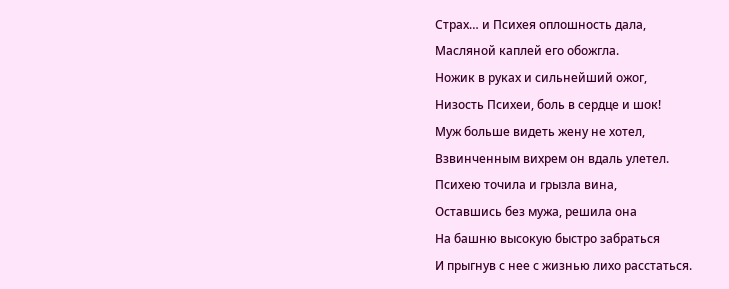Страх… и Психея оплошность дала,
Масляной каплей его обожгла.
Ножик в руках и сильнейший ожог,
Низость Психеи, боль в сердце и шок!
Муж больше видеть жену не хотел,
Взвинченным вихрем он вдаль улетел.
Психею точила и грызла вина,
Оставшись без мужа, решила она
На башню высокую быстро забраться
И прыгнув с нее с жизнью лихо расстаться.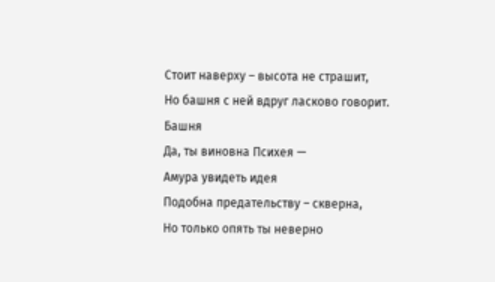Стоит наверху – высота не страшит,
Но башня с ней вдруг ласково говорит.
Башня
Да, ты виновна Психея —
Амура увидеть идея
Подобна предательству – скверна,
Но только опять ты неверно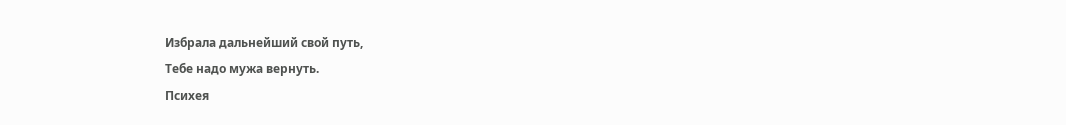Избрала дальнейший свой путь,
Тебе надо мужа вернуть.
Психея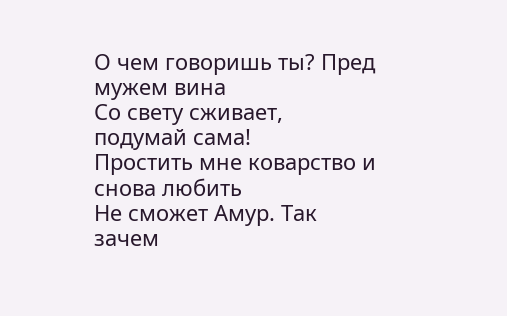О чем говоришь ты? Пред мужем вина
Со свету сживает, подумай сама!
Простить мне коварство и снова любить
Не сможет Амур. Так зачем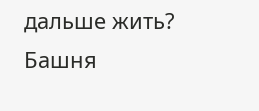дальше жить?
Башня